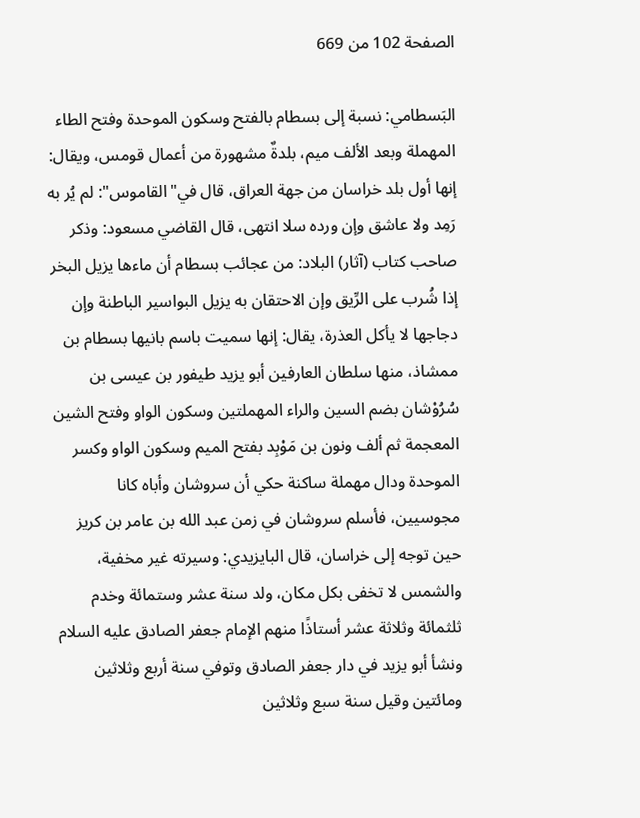الصفحة 102 من 669

البَسطامي: نسبة إلى بسطام بالفتح وسكون الموحدة وفتح الطاء المهملة وبعد الألف ميم، بلدةٌ مشهورة من أعمال قومس، ويقال: إنها أول بلد خراسان من جهة العراق، قال في"القاموس": لم يُر به رَمِد ولا عاشق وإن ورده سلا انتهى، قال القاضي مسعود: وذكر صاحب كتاب (آثار) البلاد: من عجائب بسطام أن ماءها يزيل البخر إذا شُرب على الرِّيق وإن الاحتقان به يزيل البواسير الباطنة وإن دجاجها لا يأكل العذرة، يقال: إنها سميت باسم بانيها بسطام بن ممشاذ، منها سلطان العارفين أبو يزيد طيفور بن عيسى بن سُرُوْشان بضم السين والراء المهملتين وسكون الواو وفتح الشين المعجمة ثم ألف ونون بن مَوْبِد بفتح الميم وسكون الواو وكسر الموحدة ودال مهملة ساكنة حكي أن سروشان وأباه كانا مجوسيين، فأسلم سروشان في زمن عبد الله بن عامر بن كريز حين توجه إلى خراسان، قال البايزيدي: وسيرته غير مخفية، والشمس لا تخفى بكل مكان، ولد سنة عشر وستمائة وخدم ثلثمائة وثلاثة عشر أستاذًا منهم الإمام جعفر الصادق عليه السلام ونشأ أبو يزيد في دار جعفر الصادق وتوفي سنة أربع وثلاثين ومائتين وقيل سنة سبع وثلاثين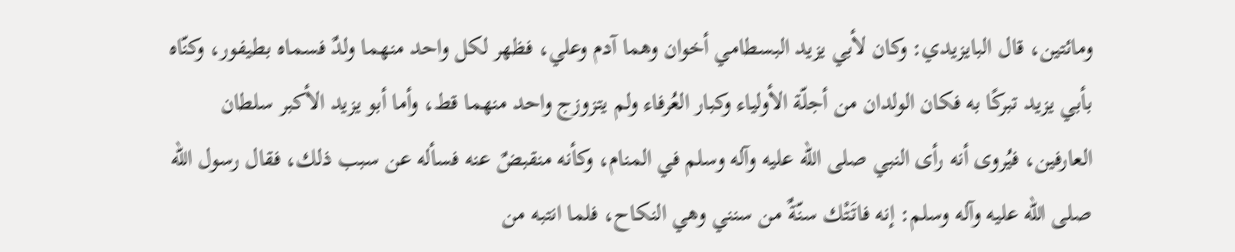ومائتين، قال البايزيدي: وكان لأبي يزيد البسطامي أخوان وهما آدم وعلي، فظهر لكل واحد منهما ولدٌ فسماه بطيفور، وكنّاه بأبي يزيد تبركًا به فكان الولدان من أجلّة الأولياء وكبار العُرفاء ولم يتزوزج واحد منهما قط، وأما أبو يزيد الأكبر سلطان العارفين، فيُروى أنه رأى النبي صلى الله عليه وآله وسلم في المنام، وكأنه منقبضٌ عنه فسأله عن سبب ذلك، فقال رسول الله صلى الله عليه وآله وسلم: إنه فاتَتْك سنّةٌ من سنني وهي النكاح، فلما انتبه من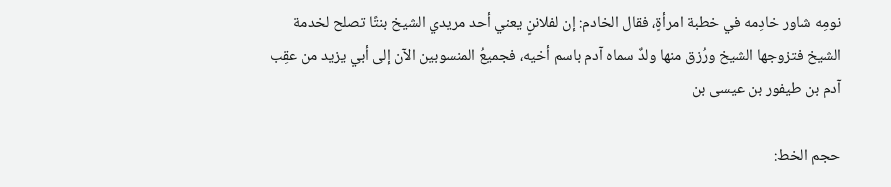نومِه شاور خادِمه في خطبة امرأةٍ، فقال الخادم: إن لفلاننٍ يعني أحد مريدي الشيخ بنتًا تصلح لخدمة الشيخ فتزوجها الشيخ ورُزق منها ولدٌ سماه آدم باسم أخيه، فجميعُ المنسوبين الآن إلى أبي يزيد من عقِب آدم بن طيفور بن عيسى بن

حجم الخط: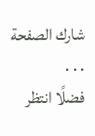شارك الصفحة
. . .
فضلًا انتظر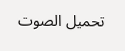تحميل الصوت